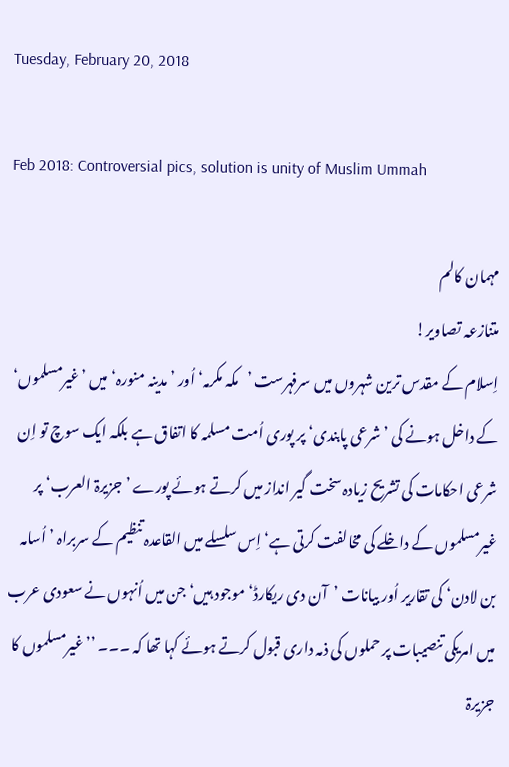Tuesday, February 20, 2018

Feb 2018: Controversial pics, solution is unity of Muslim Ummah

مہمان کالم
متنازعہ تصاویر!
اِسلام کے مقدس ترین شہروں میں سرفہرست ’مکہ مکرمہ‘ اُور ’مدینہ منورہ‘ میں ’غیرمسلموں‘ کے داخل ہونے کی ’شرعی پابندی‘ پر پوری اُمت مسلمہ کا اتفاق ہے بلکہ ایک سوچ تو اِن شرعی احکامات کی تشریح زیادہ سخت گیر انداز میں کرتے ہوئے پورے ’جزیرۃ العرب‘ پر غیرمسلموں کے داخلے کی مخالفت کرتی ہے‘ اِس سلسلے میں القاعدہ تنظیم کے سربراہ ’اُسامہ بن لادن‘ کی تقاریر اُور بیانات ’آن دی ریکارڈ‘ موجود ہیں‘ جن میں اُنہوں نے سعودی عرب میں امریکی تنصیبات پر حملوں کی ذمہ داری قبول کرتے ہوئے کہا تھا کہ ۔۔۔ ’’غیرمسلموں کا جزیرۃ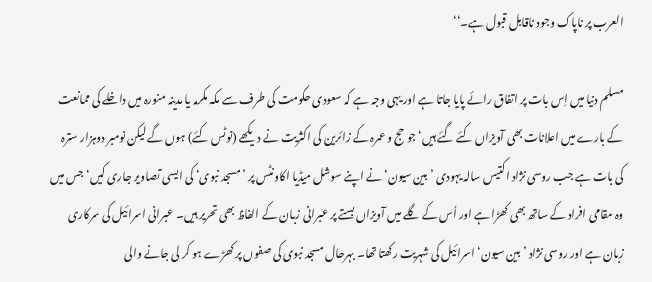العرب پر ناپاک وجود ناقابل قبول ہے۔‘‘

مسلم دنیا میں اِس بات پر اتفاق رائے پایا جاتا ہے اور یہی وجہ ہے کہ سعودی حکومت کی طرف سے مکہ مکرمہ یا مدینہ منورہ میں داخلے کی ممانعت کے بارے میں اعلانات بھی آویزاں کئے گئے ہیں‘ جو حج و عمرہ کے زائرین کی اکثریت نے دیکھے (نوٹس کئے) ہوں گے لیکن نومبر دوہزار سترہ کی بات ہے جب روسی نژاد اکتیس سالہ یہودی ’بین سیون‘ نے اپنے سوشل میڈیا اکاونٹس پر ’مسجد نبوی‘ کی ایسی تصاویر جاری کیں‘ جس میں وہ مقامی افراد کے ساتھ بھی کھڑا ہے اور اُس کے گلے میں آویزاں بستے پر عبرانی زبان کے الفاظ بھی تحریر ہیں۔ عبرانی اسرائیل کی سرکاری زبان ہے اور روسی نژاد ’بین سیون‘ اسرائیل کی شہریت رکھتا تھا۔ بہرحال مسجد نبوی کی صفوں پر کھڑے ہو کر لی جانے والی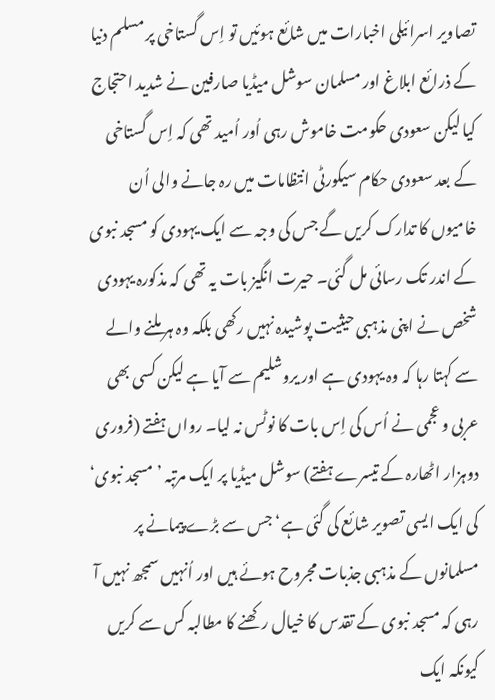تصاویر اسرائیلی اخبارات میں شائع ہوئیں تو اِس گستاخی پر مسلم دنیا کے ذرائع ابلاغ اور مسلمان سوشل میڈیا صارفین نے شدید احتجاج کیا لیکن سعودی حکومت خاموش رہی اُور اُمید تھی کہ اِس گستاخی کے بعد سعودی حکام سیکورٹی انتظامات میں رہ جانے والی اُن خامیوں کا تدارک کریں گے جس کی وجہ سے ایک یہودی کو مسجد نبوی کے اندر تک رسائی مل گئی۔ حیرت انگیز بات یہ تھی کہ مذکورہ یہودی شخص نے اپنی مذہبی حیثیت پوشیدہ نہیں رکھی بلکہ وہ ہر ملنے والے سے کہتا رہا کہ وہ یہودی ہے اور یروشلیم سے آیا ہے لیکن کسی بھی عربی و عجمی نے اُس کی اِس بات کا نوٹس نہ لیا۔ رواں ہفتے (فروری دوہزار اٹھارہ کے تیسرے ہفتے) سوشل میڈیا پر ایک مرتبہ ’مسجد نبوی‘ کی ایک ایسی تصویر شائع کی گئی ہے‘ جس سے بڑے پیمانے پر مسلمانوں کے مذہبی جذبات مجروح ہوئے ہیں اور اُنہیں سمجھ نہیں آ رہی کہ مسجد نبوی کے تقدس کا خیال رکھنے کا مطالبہ کس سے کریں کیونکہ ایک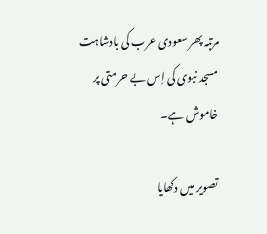مرتبہ پھر سعودی عرب کی بادشاہت مسجد نبوی کی اِس بے حرمتی پر خاموش ہے۔

تصویر میں دکھایا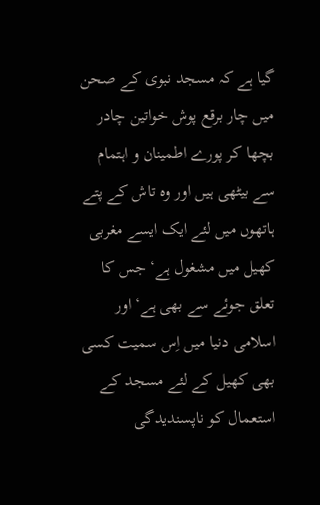گیا ہے کہ مسجد نبوی کے صحن میں چار برقع پوش خواتین چادر بچھا کر پورے اطمینان و اہتمام سے بیٹھی ہیں اور وہ تاش کے پتے ہاتھوں میں لئے ایک ایسے مغربی کھیل میں مشغول ہے‘ جس کا تعلق جوئے سے بھی ہے‘ اور اسلامی دنیا میں اِس سمیت کسی بھی کھیل کے لئے مسجد کے استعمال کو ناپسندیدگی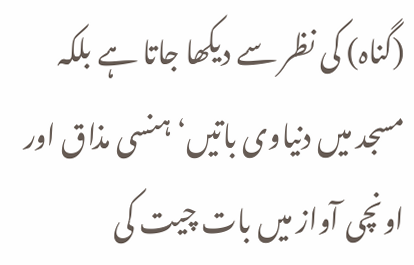(گناہ) کی نظر سے دیکھا جاتا ہے بلکہ مسجد میں دنیاوی باتیں‘ ہنسی مذاق اور اونچی آواز میں بات چیت کی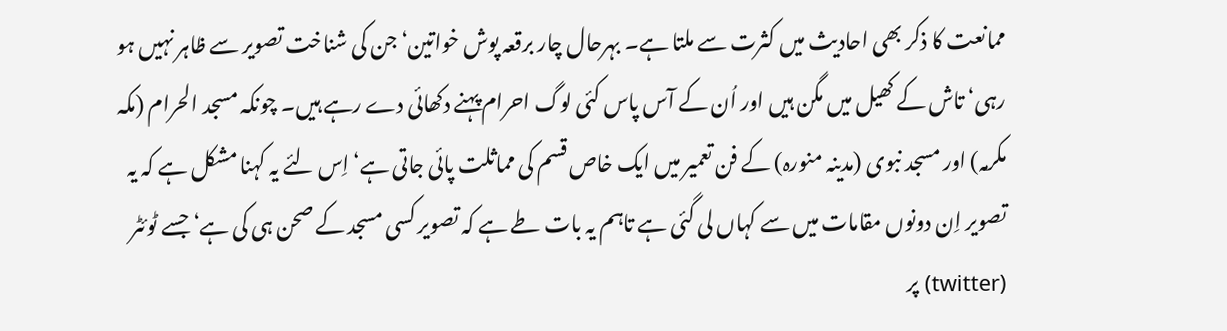ممانعت کا ذکر بھی احادیث میں کثرت سے ملتا ہے۔ بہرحال چار برقعہ پوش خواتین‘ جن کی شناخت تصویر سے ظاہر نہیں ہو رہی‘ تاش کے کھیل میں مگن ہیں اور اُن کے آس پاس کئی لوگ احرام پہنے دکھائی دے رہے ہیں۔ چونکہ مسجد الحرام (مکہ مکرمہ) اور مسجد نبوی (مدینہ منورہ) کے فن تعمیر میں ایک خاص قسم کی مماثلت پائی جاتی ہے‘ اِس لئے یہ کہنا مشکل ہے کہ یہ تصویر اِن دونوں مقامات میں سے کہاں لی گئی ہے تاہم یہ بات طے ہے کہ تصویر کسی مسجد کے صحن ہی کی ہے‘ جسے ٹوئٹر (twitter) پر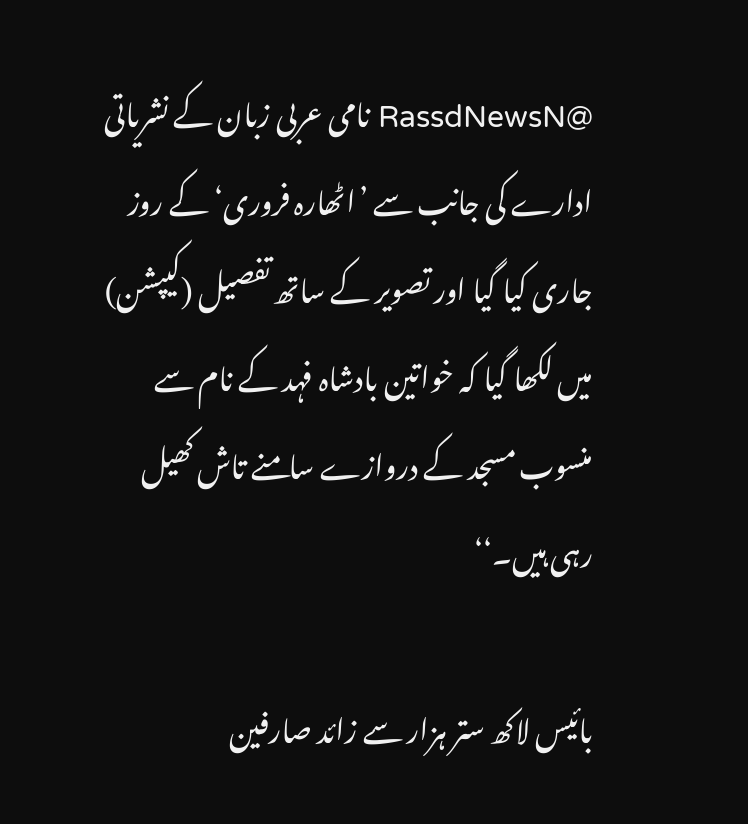@RassdNewsN نامی عربی زبان کے نشریاتی ادارے کی جانب سے ’اٹھارہ فروری‘ کے روز جاری کیا گیا اور تصویر کے ساتھ تفصیل (کیپشن) میں لکھا گیا کہ خواتین بادشاہ فہد کے نام سے منسوب مسجد کے دروازے سامنے تاش کھیل رہی ہیں۔‘‘

بائیس لاکھ ستر ہزار سے زائد صارفین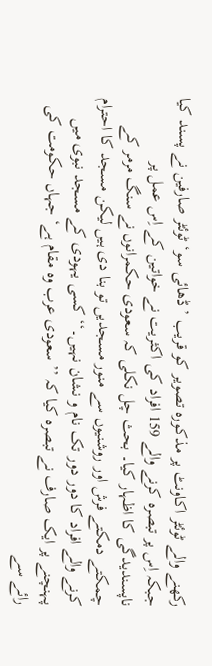رکھنے والے ٹوئٹر اکاونٹ پر مذکورہ تصویر کو قریب ’ڈھائی سو‘ ٹوئٹر صارفین نے پسند کیا جبکہ اِس پر تبصرہ کرنے والے 159 افراد کی اکثریت نے خواتین کے اِس عمل پر ناپسندیدگی کا اظہار کیا۔ بحث چل نکلی کہ سعودی حکمرانوں نے سنگ مرمر کے چمکتے دمکتے فرش اور روشنیوں سے منور مسجدیں تو بنا دی ہیں لیکن مسجد کا احترام کرنے والے افراد کا دور دور تک نام و نشان نہیں۔‘‘ کسی یہودی کے مسجد نبوی میں پہنچنے پر ایک صارف نے تبصرہ کیا کہ ’’سعودی عرب وہ مقام ہے‘ جہاں حکومت کی رائے سے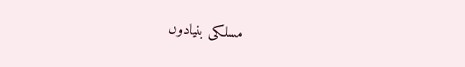مسلکی بنیادوں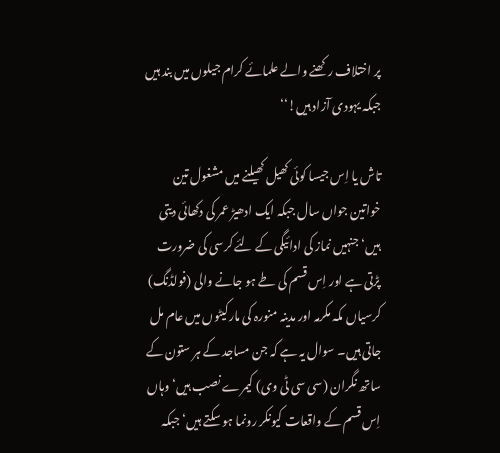پر اختلاف رکھنے والے علمائے کرام جیلوں میں بند ہیں جبکہ یہودی آزاد ہیں!‘‘

تاش یا اِس جیسا کوئی کھیل کھیلنے میں مشغول تین خواتین جواں سال جبکہ ایک ادھیڑ عمر کی دکھائی دیتی ہیں‘ جنہیں نماز کی ادائیگی کے لئے کرسی کی ضرورت پڑتی ہے اور اِس قسم کی طے ہو جانے والی (فولڈنگ) کرسیاں مکہ مکرمہ اور مدینہ منورہ کی مارکیٹوں میں عام مل جاتی ہیں۔ سوال یہ ہے کہ جن مساجد کے ہر ستون کے ساتھ نگران (سی سی ٹی وی) کیمرے نصب ہیں‘ وہاں اِس قسم کے واقعات کیونکر رونما ہو سکتے ہیں‘ جبکہ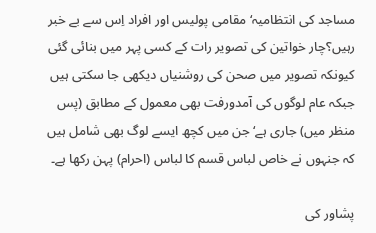مساجد کی انتظامیہ‘ مقامی پولیس اور افراد اِس سے بے خبر رہیں؟چار خواتین کی تصویر رات کے کسی پہر میں بنائی گئی کیونکہ تصویر میں صحن کی روشنیاں دیکھی جا سکتی ہیں جبکہ عام لوگوں کی آمدورفت بھی معمول کے مطابق (پس منظر میں) جاری ہے‘ جن میں کچھ ایسے لوگ بھی شامل ہیں کہ جنہوں نے خاص لباس قسم کا لباس (احرام) پہن رکھا ہے۔

پشاور کی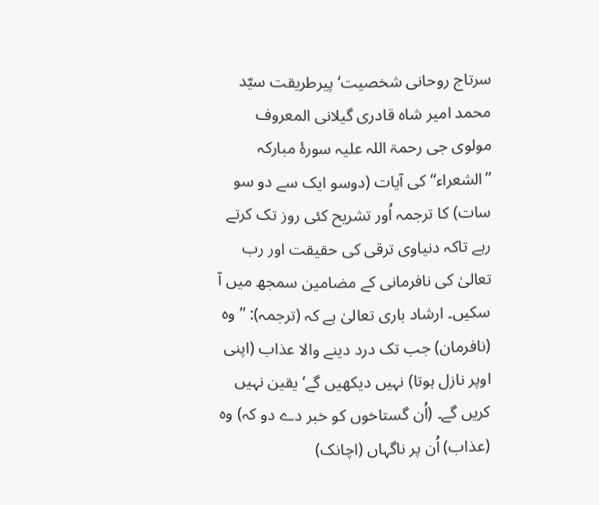سرتاج روحانی شخصیت‘ پیرطریقت سیّد محمد امیر شاہ قادری گیلانی المعروف مولوی جی رحمۃ اللہ علیہ سورۂ مبارکہ ’’الشعراء‘‘ کی آیات (دوسو ایک سے دو سو سات) کا ترجمہ اُور تشریح کئی روز تک کرتے رہے تاکہ دنیاوی ترقی کی حقیقت اور رب تعالیٰ کی نافرمانی کے مضامین سمجھ میں آ سکیں۔ ارشاد باری تعالیٰ ہے کہ (ترجمہ): ’’وہ (نافرمان) جب تک درد دینے والا عذاب (اپنی اوپر نازل ہوتا) نہیں دیکھیں گے‘ یقین نہیں کریں گے۔ (اُن گستاخوں کو خبر دے دو کہ) وہ (عذاب) اُن پر ناگہاں (اچانک)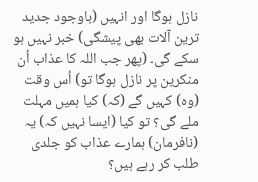نازل ہوگا اور انہیں (باوجود جدید ترین آلات بھی پیشگی) خبر نہیں ہو سکے گی۔ (پھر جب اللہ کا عذاب اُن منکرین پر نازل ہوگا تو) اُس وقت (وہ) کہیں گے (کہ) کیا ہمیں مہلت ملے گی؟ تو کیا (ایسا نہیں کہ) یہ (نافرمان) ہمارے عذاب کو جلدی طلب کر رہے ہیں؟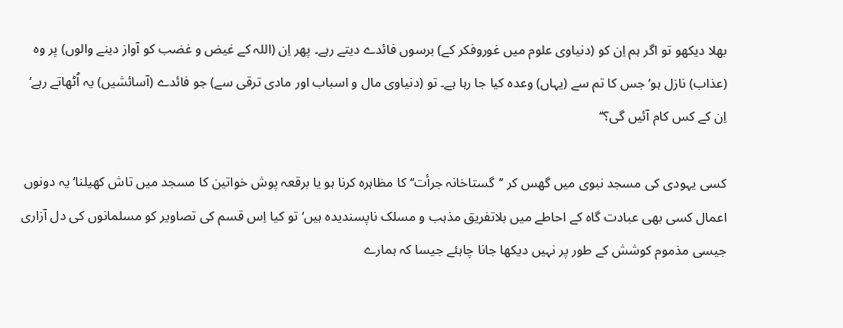بھلا دیکھو تو اگر ہم اِن کو (دنیاوی علوم میں غوروفکر کے) برسوں فائدے دیتے رہے۔ پھر اِن (اللہ کے غیض و غضب کو آواز دینے والوں) پر وہ (عذاب) نازل ہو‘ جس کا تم سے (یہاں) وعدہ کیا جا رہا ہے۔ تو (دنیاوی مال و اسباب اور مادی ترقی سے) جو فائدے (آسائشیں) یہ اُٹھاتے رہے‘ اِن کے کس کام آئیں گی؟‘‘

کسی یہودی کی مسجد نبوی میں گھس کر ’’گستاخانہ جرأت‘‘ کا مظاہرہ کرنا ہو یا برقعہ پوش خواتین کا مسجد میں تاش کھیلنا‘ یہ دونوں اعمال کسی بھی عبادت گاہ کے احاطے میں بلاتفریق مذہب و مسلک ناپسندیدہ ہیں‘ تو کیا اِس قسم کی تصاویر کو مسلمانوں کی دل آزاری جیسی مذموم کوشش کے طور پر نہیں دیکھا جانا چاہئے جیسا کہ ہمارے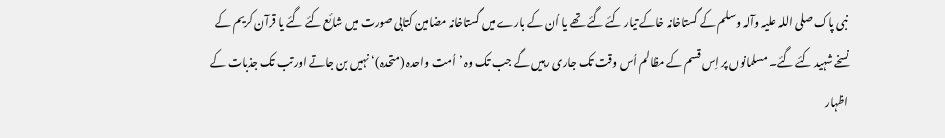نبی پاک صلی اللہ علیہ وآلہ وسلم کے گستاخانہ خاکے تیار کئے گئے تھے یا اُن کے بارے میں گستاخانہ مضامین کتابی صورت میں شائع کئے گئے یا قرآن کریم کے نسخے شہید کئے گئے۔ مسلمانوں پر اِس قسم کے مظالم اُس وقت تک جاری رہیں گے جب تک وہ ’اُمت واحدہ (متحدہ)‘ نہیں بن جاتے اور تب تک جذبات کے اظہار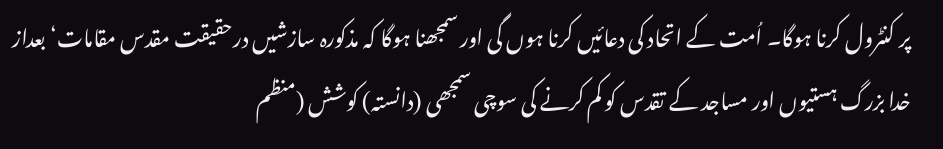پر کنٹرول کرنا ہوگا۔ اُمت کے اتحاد کی دعائیں کرنا ہوں گی اور سمجھنا ہوگا کہ مذکورہ سازشیں درحقیقت مقدس مقامات‘ بعداز خدا بزرگ ہستیوں اور مساجد کے تقدس کو کم کرنے کی سوچی سمجھی (دانستہ) کوشش (منظم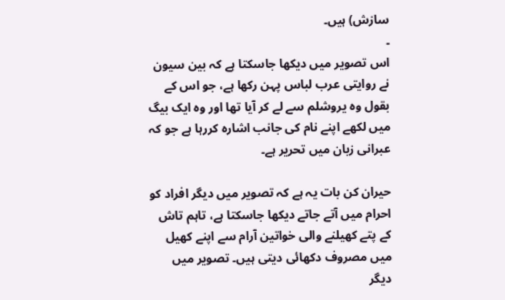سازش) ہیں۔
۔
اس تصویر میں دیکھا جاسکتا ہے کہ بین سیون نے روایتی عرب لباس پہن رکھا ہے، جو اس کے بقول وہ یروشلم سے لے کر آیا تھا اور وہ ایک بیگ میں لکھے اپنے نام کی جانب اشارہ کررہا ہے جو کہ عبرانی زبان میں تحریر ہے۔

حیران کن بات یہ ہے کہ تصویر میں دیگر افراد کو احرام میں آتے جاتے دیکھا جاسکتا ہے، تاہم تاش کے پتے کھیلنے والی خواتین آرام سے اپنے کھیل میں مصروف دکھائی دیتی ہیں۔ تصویر میں دیگر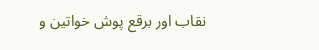نقاب اور برقع پوش خواتین و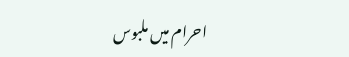احرام میں ملبوس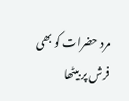مرد حضرات کو بھی فرش پر بیٹھا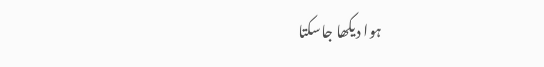ہوا دیکھا جاسکتا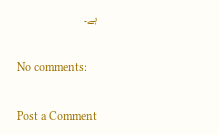ہے۔

No comments:

Post a Comment